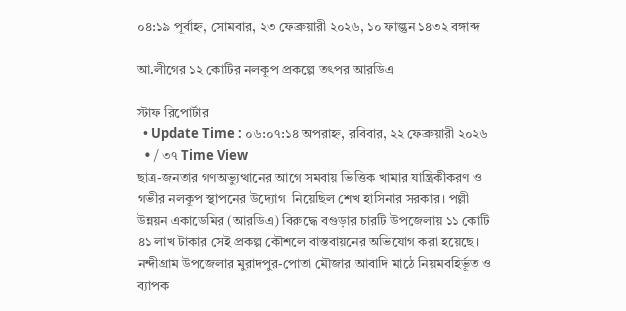০৪:১৯ পূর্বাহ্ন, সোমবার, ২৩ ফেব্রুয়ারী ২০২৬, ১০ ফাল্গুন ১৪৩২ বঙ্গাব্দ

আ.লীগের ১২ কোটির নলকূপ প্রকল্পে তৎপর আরডিএ

স্টাফ রিপোর্টার
  • Update Time : ০৬:০৭:১৪ অপরাহ্ন, রবিবার, ২২ ফেব্রুয়ারী ২০২৬
  • / ৩৭ Time View
ছাত্র-জনতার গণঅভ্যুত্থানের আগে সমবায় ভিত্তিক খামার যান্ত্রিকীকরণ ও গভীর নলকূপ স্থাপনের উদ্যোগ  নিয়েছিল শেখ হাসিনার সরকার। পল্লী উন্নয়ন একাডেমির (আরডিএ) বিরুদ্ধে বগুড়ার চারটি উপজেলায় ১১ কোটি ৪১ লাখ টাকার সেই প্রকল্প কৌশলে বাস্তবায়নের অভিযোগ করা হয়েছে। নন্দীগ্রাম উপজেলার মুরাদপুর-পোতা মৌজার আবাদি মাঠে নিয়মবহির্ভূত ও ব্যাপক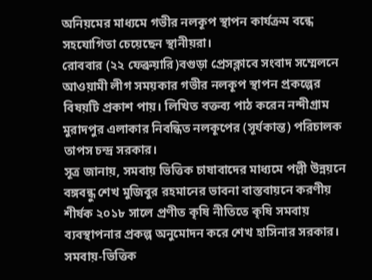অনিয়মের মাধ্যমে গভীর নলকূপ স্থাপন কার্যক্রম বন্ধে সহযোগিতা চেয়েছেন স্থানীয়রা।
রোববার (২২ ফেব্রুয়ারি)বগুড়া প্রেসক্লাবে সংবাদ সম্মেলনে আওয়ামী লীগ সময়কার গভীর নলকূপ স্থাপন প্রকল্পের বিষয়টি প্রকাশ পায়। লিখিত বক্তব্য পাঠ করেন নন্দীগ্রাম মুরাদপুর এলাকার নিবন্ধিত নলকূপের (সূর্যকান্ত) পরিচালক তাপস চন্দ্র সরকার।
সূত্র জানায়, সমবায় ভিত্তিক চাষাবাদের মাধ্যমে পল্লী উন্নয়নে বঙ্গবন্ধু শেখ মুজিবুর রহমানের ভাবনা বাস্তবায়নে করণীয় শীর্ষক ২০১৮ সালে প্রণীত কৃষি নীতিতে কৃষি সমবায় ব্যবস্থাপনার প্রকল্প অনুমোদন করে শেখ হাসিনার সরকার। সমবায়-ভিত্তিক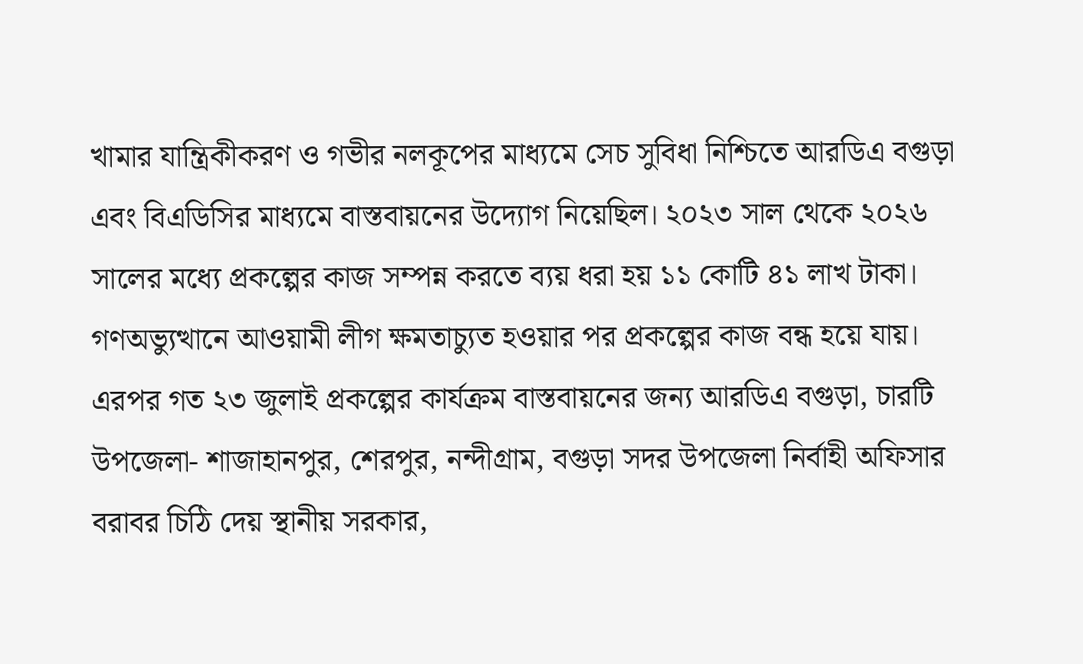খামার যান্ত্রিকীকরণ ও গভীর নলকূপের মাধ্যমে সেচ সুবিধা নিশ্চিতে আরডিএ বগুড়া এবং বিএডিসির মাধ্যমে বাস্তবায়নের উদ্যোগ নিয়েছিল। ২০২৩ সাল থেকে ২০২৬ সালের মধ্যে প্রকল্পের কাজ সম্পন্ন করতে ব্যয় ধরা হয় ১১ কোটি ৪১ লাখ টাকা।
গণঅভ্যুত্থানে আওয়ামী লীগ ক্ষমতাচ্যুত হওয়ার পর প্রকল্পের কাজ বন্ধ হয়ে যায়। এরপর গত ২৩ জুলাই প্রকল্পের কার্যক্রম বাস্তবায়নের জন্য আরডিএ বগুড়া, চারটি উপজেলা- শাজাহানপুর, শেরপুর, নন্দীগ্রাম, বগুড়া সদর উপজেলা নির্বাহী অফিসার বরাবর চিঠি দেয় স্থানীয় সরকার,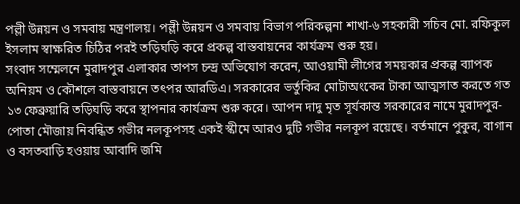পল্লী উন্নয়ন ও সমবায় মন্ত্রণালয়। পল্লী উন্নয়ন ও সমবায় বিভাগ পরিকল্পনা শাখা-৬ সহকারী সচিব মো. রফিকুল ইসলাম স্বাক্ষরিত চিঠির পরই তড়িঘড়ি করে প্রকল্প বাস্তবায়নের কার্যক্রম শুরু হয়।
সংবাদ সম্মেলনে মুরাদপুর এলাকার তাপস চন্দ্র অভিযোগ করেন, আওয়ামী লীগের সময়কার প্রকল্প ব্যাপক অনিয়ম ও কৌশলে বাস্তবায়নে তৎপর আরডিএ। সরকারের ভর্তুকির মোটাঅংকের টাকা আত্মসাত করতে গত ১৩ ফেব্রুয়ারি তড়িঘড়ি করে স্থাপনার কার্যক্রম শুরু করে। আপন দাদু মৃত সূর্যকান্ত সরকারের নামে মুরাদপুর-পোতা মৌজায় নিবন্ধিত গভীর নলকূপসহ একই স্কীমে আরও দুটি গভীর নলকূপ রয়েছে। বর্তমানে পুকুর, বাগান ও বসতবাড়ি হওয়ায় আবাদি জমি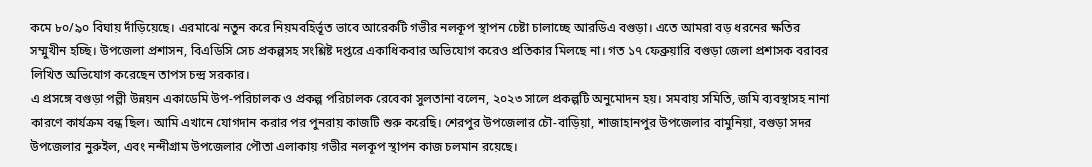কমে ৮০/৯০ বিঘায় দাঁড়িয়েছে। এরমাঝে নতুন করে নিয়মবহির্ভূত ভাবে আরেকটি গভীর নলকূপ স্থাপন চেষ্টা চালাচ্ছে আরডিএ বগুড়া। এতে আমরা বড় ধরনের ক্ষতির সম্মুখীন হচ্ছি। উপজেলা প্রশাসন, বিএডিসি সেচ প্রকল্পসহ সংশ্লিষ্ট দপ্তরে একাধিকবার অভিযোগ করেও প্রতিকার মিলছে না। গত ১৭ ফেব্রুয়ারি বগুড়া জেলা প্রশাসক বরাবর লিখিত অভিযোগ করেছেন তাপস চন্দ্র সরকার।
এ প্রসঙ্গে বগুড়া পল্লী উন্নয়ন একাডেমি উপ-পরিচালক ও প্রকল্প পরিচালক রেবেকা সুলতানা বলেন, ২০২৩ সালে প্রকল্পটি অনুমোদন হয়। সমবায় সমিতি, জমি ব্যবস্থাসহ নানা কারণে কার্যক্রম বন্ধ ছিল। আমি এখানে যোগদান করার পর পুনরায় কাজটি শুরু করেছি। শেরপুর উপজেলার চৌ-বাড়িয়া, শাজাহানপুর উপজেলার বামুনিয়া, বগুড়া সদর উপজেলার নুরুইল, এবং নন্দীগ্রাম উপজেলার পৌতা এলাকায় গভীর নলকূপ স্থাপন কাজ চলমান রয়েছে।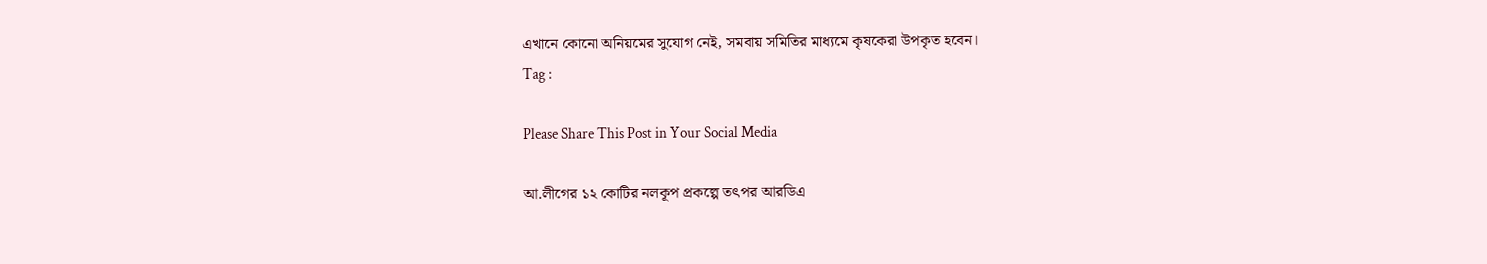এখানে কোনো অনিয়মের সুযোগ নেই, সমবায় সমিতির মাধ্যমে কৃষকেরা উপকৃত হবেন।
Tag :

Please Share This Post in Your Social Media

আ.লীগের ১২ কোটির নলকূপ প্রকল্পে তৎপর আরডিএ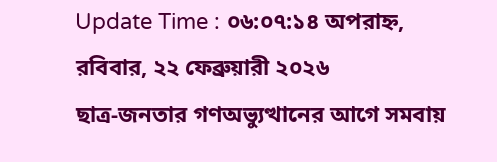Update Time : ০৬:০৭:১৪ অপরাহ্ন, রবিবার, ২২ ফেব্রুয়ারী ২০২৬
ছাত্র-জনতার গণঅভ্যুত্থানের আগে সমবায়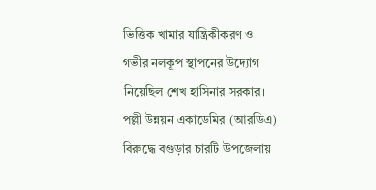ভিত্তিক খামার যান্ত্রিকীকরণ ও গভীর নলকূপ স্থাপনের উদ্যোগ  নিয়েছিল শেখ হাসিনার সরকার। পল্লী উন্নয়ন একাডেমির (আরডিএ) বিরুদ্ধে বগুড়ার চারটি উপজেলায়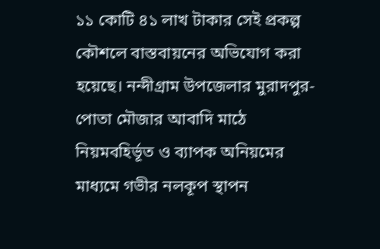১১ কোটি ৪১ লাখ টাকার সেই প্রকল্প কৌশলে বাস্তবায়নের অভিযোগ করা হয়েছে। নন্দীগ্রাম উপজেলার মুরাদপুর-পোতা মৌজার আবাদি মাঠে নিয়মবহির্ভূত ও ব্যাপক অনিয়মের মাধ্যমে গভীর নলকূপ স্থাপন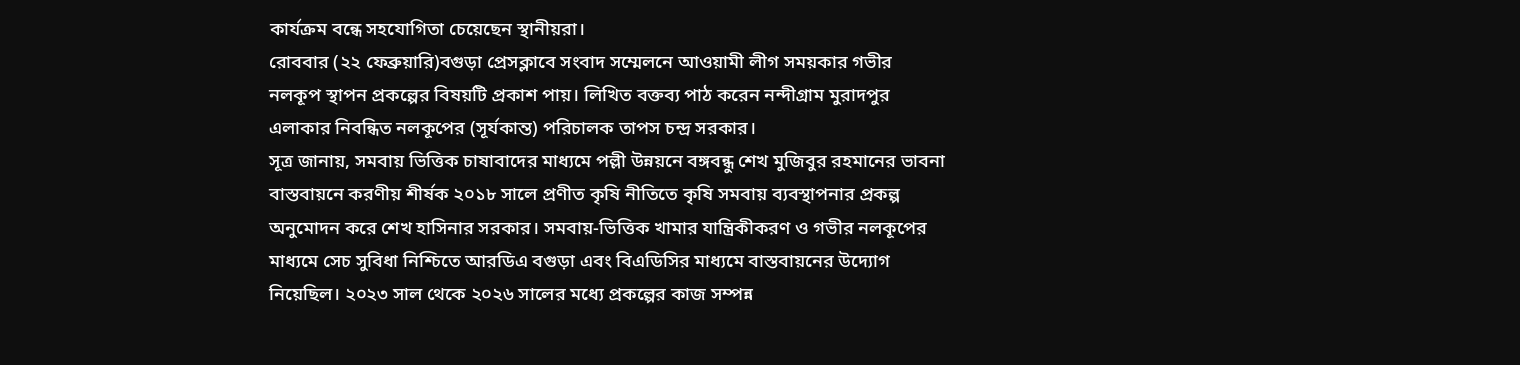কার্যক্রম বন্ধে সহযোগিতা চেয়েছেন স্থানীয়রা।
রোববার (২২ ফেব্রুয়ারি)বগুড়া প্রেসক্লাবে সংবাদ সম্মেলনে আওয়ামী লীগ সময়কার গভীর নলকূপ স্থাপন প্রকল্পের বিষয়টি প্রকাশ পায়। লিখিত বক্তব্য পাঠ করেন নন্দীগ্রাম মুরাদপুর এলাকার নিবন্ধিত নলকূপের (সূর্যকান্ত) পরিচালক তাপস চন্দ্র সরকার।
সূত্র জানায়, সমবায় ভিত্তিক চাষাবাদের মাধ্যমে পল্লী উন্নয়নে বঙ্গবন্ধু শেখ মুজিবুর রহমানের ভাবনা বাস্তবায়নে করণীয় শীর্ষক ২০১৮ সালে প্রণীত কৃষি নীতিতে কৃষি সমবায় ব্যবস্থাপনার প্রকল্প অনুমোদন করে শেখ হাসিনার সরকার। সমবায়-ভিত্তিক খামার যান্ত্রিকীকরণ ও গভীর নলকূপের মাধ্যমে সেচ সুবিধা নিশ্চিতে আরডিএ বগুড়া এবং বিএডিসির মাধ্যমে বাস্তবায়নের উদ্যোগ নিয়েছিল। ২০২৩ সাল থেকে ২০২৬ সালের মধ্যে প্রকল্পের কাজ সম্পন্ন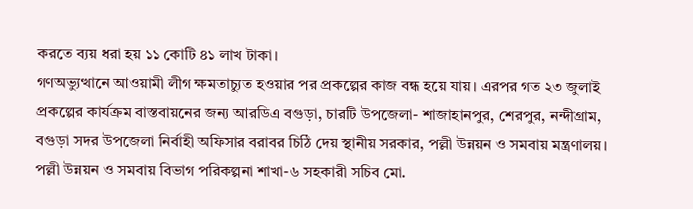করতে ব্যয় ধরা হয় ১১ কোটি ৪১ লাখ টাকা।
গণঅভ্যুত্থানে আওয়ামী লীগ ক্ষমতাচ্যুত হওয়ার পর প্রকল্পের কাজ বন্ধ হয়ে যায়। এরপর গত ২৩ জুলাই প্রকল্পের কার্যক্রম বাস্তবায়নের জন্য আরডিএ বগুড়া, চারটি উপজেলা- শাজাহানপুর, শেরপুর, নন্দীগ্রাম, বগুড়া সদর উপজেলা নির্বাহী অফিসার বরাবর চিঠি দেয় স্থানীয় সরকার, পল্লী উন্নয়ন ও সমবায় মন্ত্রণালয়। পল্লী উন্নয়ন ও সমবায় বিভাগ পরিকল্পনা শাখা-৬ সহকারী সচিব মো.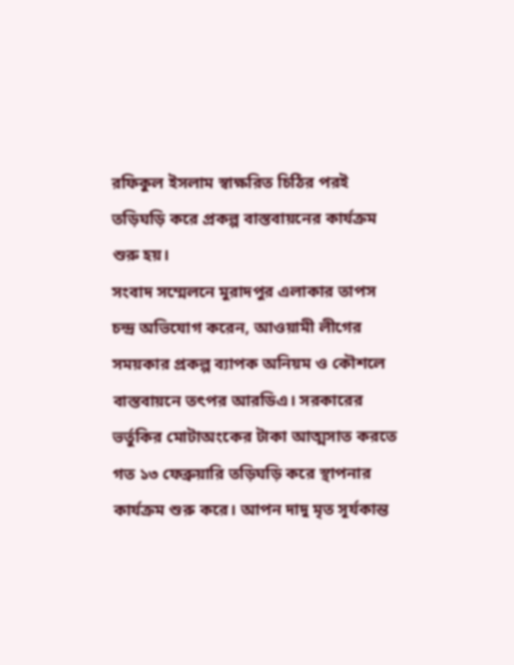রফিকুল ইসলাম স্বাক্ষরিত চিঠির পরই তড়িঘড়ি করে প্রকল্প বাস্তবায়নের কার্যক্রম শুরু হয়।
সংবাদ সম্মেলনে মুরাদপুর এলাকার তাপস চন্দ্র অভিযোগ করেন, আওয়ামী লীগের সময়কার প্রকল্প ব্যাপক অনিয়ম ও কৌশলে বাস্তবায়নে তৎপর আরডিএ। সরকারের ভর্তুকির মোটাঅংকের টাকা আত্মসাত করতে গত ১৩ ফেব্রুয়ারি তড়িঘড়ি করে স্থাপনার কার্যক্রম শুরু করে। আপন দাদু মৃত সূর্যকান্ত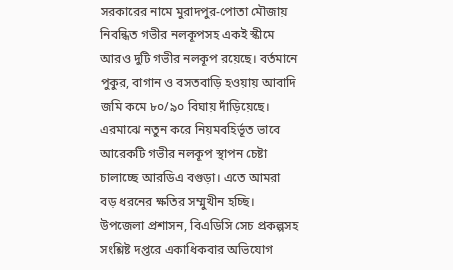সরকারের নামে মুরাদপুর-পোতা মৌজায় নিবন্ধিত গভীর নলকূপসহ একই স্কীমে আরও দুটি গভীর নলকূপ রয়েছে। বর্তমানে পুকুর, বাগান ও বসতবাড়ি হওয়ায় আবাদি জমি কমে ৮০/৯০ বিঘায় দাঁড়িয়েছে। এরমাঝে নতুন করে নিয়মবহির্ভূত ভাবে আরেকটি গভীর নলকূপ স্থাপন চেষ্টা চালাচ্ছে আরডিএ বগুড়া। এতে আমরা বড় ধরনের ক্ষতির সম্মুখীন হচ্ছি। উপজেলা প্রশাসন, বিএডিসি সেচ প্রকল্পসহ সংশ্লিষ্ট দপ্তরে একাধিকবার অভিযোগ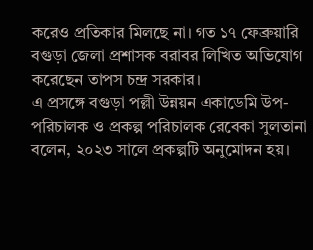করেও প্রতিকার মিলছে না। গত ১৭ ফেব্রুয়ারি বগুড়া জেলা প্রশাসক বরাবর লিখিত অভিযোগ করেছেন তাপস চন্দ্র সরকার।
এ প্রসঙ্গে বগুড়া পল্লী উন্নয়ন একাডেমি উপ-পরিচালক ও প্রকল্প পরিচালক রেবেকা সুলতানা বলেন, ২০২৩ সালে প্রকল্পটি অনুমোদন হয়।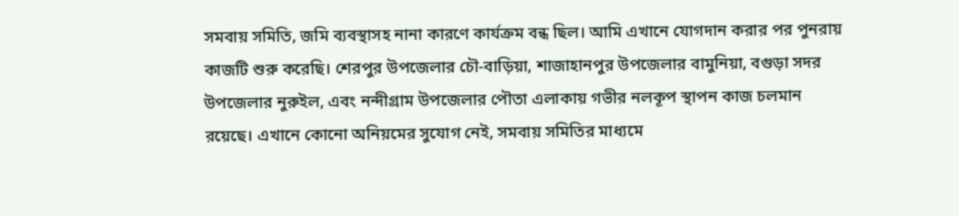সমবায় সমিতি, জমি ব্যবস্থাসহ নানা কারণে কার্যক্রম বন্ধ ছিল। আমি এখানে যোগদান করার পর পুনরায় কাজটি শুরু করেছি। শেরপুর উপজেলার চৌ-বাড়িয়া, শাজাহানপুর উপজেলার বামুনিয়া, বগুড়া সদর উপজেলার নুরুইল, এবং নন্দীগ্রাম উপজেলার পৌতা এলাকায় গভীর নলকূপ স্থাপন কাজ চলমান রয়েছে। এখানে কোনো অনিয়মের সুযোগ নেই, সমবায় সমিতির মাধ্যমে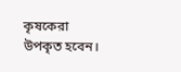কৃষকেরা উপকৃত হবেন।